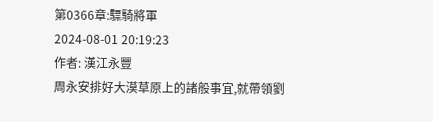第0366章:驃騎將軍
2024-08-01 20:19:23
作者: 漢江永豐
周永安排好大漠草原上的諸般事宜,就帶領劉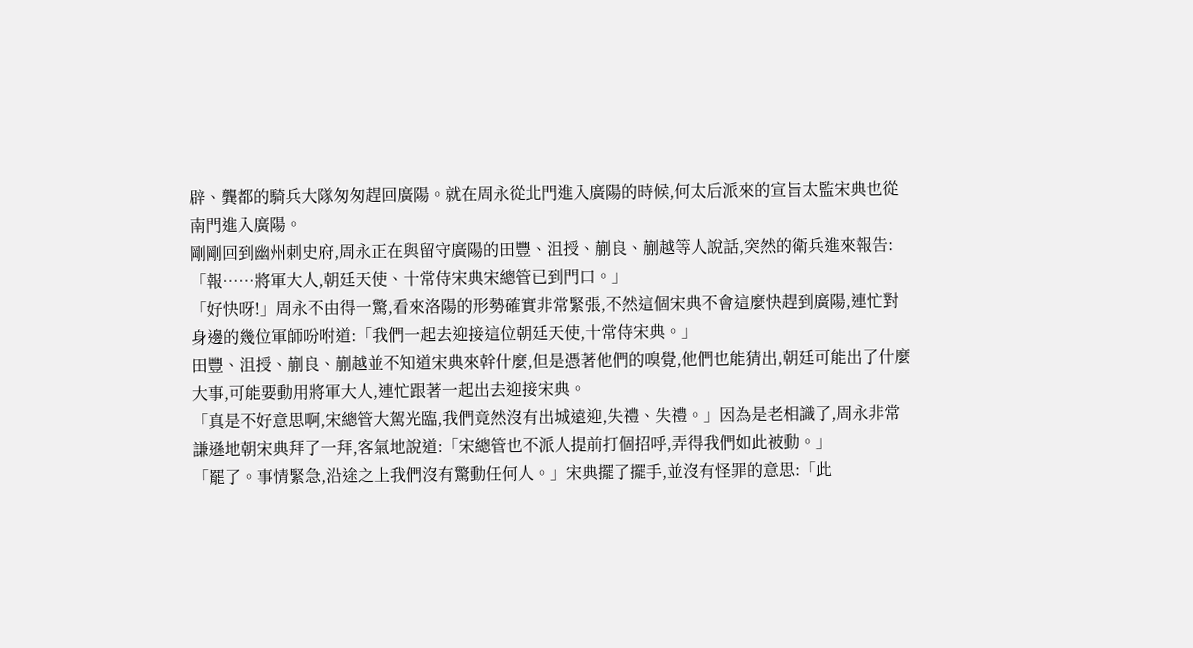辟、龔都的騎兵大隊匆匆趕回廣陽。就在周永從北門進入廣陽的時候,何太后派來的宣旨太監宋典也從南門進入廣陽。
剛剛回到幽州刺史府,周永正在與留守廣陽的田豐、沮授、蒯良、蒯越等人說話,突然的衛兵進來報告:「報……將軍大人,朝廷天使、十常侍宋典宋總管已到門口。」
「好快呀!」周永不由得一驚,看來洛陽的形勢確實非常緊張,不然這個宋典不會這麼快趕到廣陽,連忙對身邊的幾位軍師吩咐道:「我們一起去迎接這位朝廷天使,十常侍宋典。」
田豐、沮授、蒯良、蒯越並不知道宋典來幹什麼,但是憑著他們的嗅覺,他們也能猜出,朝廷可能出了什麼大事,可能要動用將軍大人,連忙跟著一起出去迎接宋典。
「真是不好意思啊,宋總管大駕光臨,我們竟然沒有出城遠迎,失禮、失禮。」因為是老相識了,周永非常謙遜地朝宋典拜了一拜,客氣地說道:「宋總管也不派人提前打個招呼,弄得我們如此被動。」
「罷了。事情緊急,沿途之上我們沒有驚動任何人。」宋典擺了擺手,並沒有怪罪的意思:「此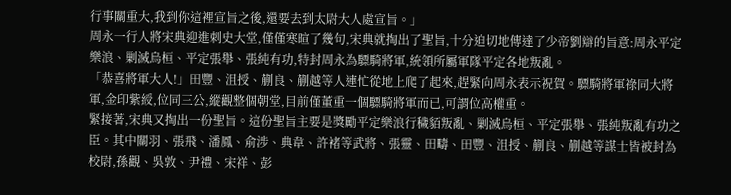行事關重大,我到你這裡宣旨之後,還要去到太尉大人處宣旨。」
周永一行人將宋典迎進刺史大堂,僅僅寒暄了幾句,宋典就掏出了聖旨,十分迫切地傳達了少帝劉辯的旨意:周永平定樂浪、剿滅烏桓、平定張舉、張純有功,特封周永為驃騎將軍,統領所屬軍隊平定各地叛亂。
「恭喜將軍大人!」田豐、沮授、蒯良、蒯越等人連忙從地上爬了起來,趕緊向周永表示祝賀。驃騎將軍祿同大將軍,金印紫綬,位同三公,縱觀整個朝堂,目前僅董重一個驃騎將軍而已,可謂位高權重。
緊接著,宋典又掏出一份聖旨。這份聖旨主要是獎勵平定樂浪行穢貊叛亂、剿滅烏桓、平定張舉、張純叛亂有功之臣。其中關羽、張飛、潘鳳、俞涉、典韋、許褚等武將、張靈、田疇、田豐、沮授、蒯良、蒯越等謀士皆被封為校尉,孫觀、吳敦、尹禮、宋祥、彭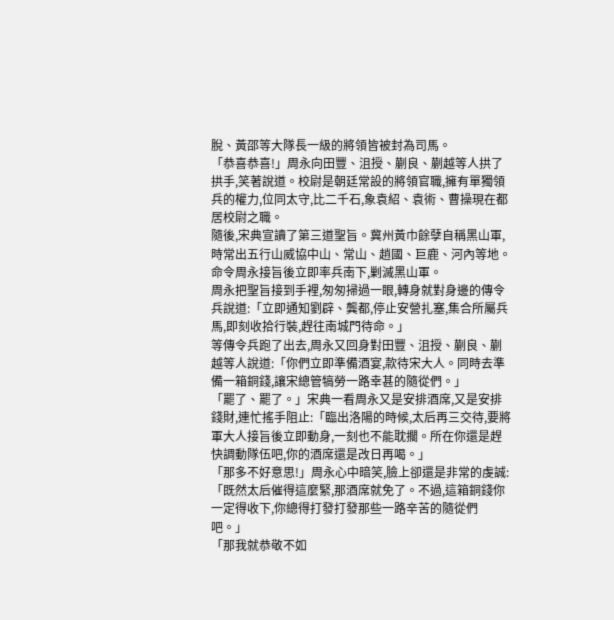脫、黃邵等大隊長一級的將領皆被封為司馬。
「恭喜恭喜!」周永向田豐、沮授、蒯良、蒯越等人拱了拱手,笑著說道。校尉是朝廷常設的將領官職,擁有單獨領兵的權力,位同太守,比二千石,象袁紹、袁術、曹操現在都居校尉之職。
隨後,宋典宣讀了第三道聖旨。冀州黃巾餘孽自稱黑山軍,時常出五行山威協中山、常山、趙國、巨鹿、河內等地。命令周永接旨後立即率兵南下,剿滅黑山軍。
周永把聖旨接到手裡,匆匆掃過一眼,轉身就對身邊的傳令兵說道:「立即通知劉辟、龔都,停止安營扎塞,集合所屬兵馬,即刻收拾行裝,趕往南城門待命。」
等傳令兵跑了出去,周永又回身對田豐、沮授、蒯良、蒯越等人說道:「你們立即準備酒宴,款待宋大人。同時去準備一箱銅錢,讓宋總管犒勞一路幸甚的隨從們。」
「罷了、罷了。」宋典一看周永又是安排酒席,又是安排錢財,連忙搖手阻止:「臨出洛陽的時候,太后再三交待,要將軍大人接旨後立即動身,一刻也不能耽擱。所在你還是趕快調動隊伍吧,你的酒席還是改日再喝。」
「那多不好意思!」周永心中暗笑,臉上卻還是非常的虔誠:「既然太后催得這麼緊,那酒席就免了。不過,這箱銅錢你一定得收下,你總得打發打發那些一路辛苦的隨從們吧。」
「那我就恭敬不如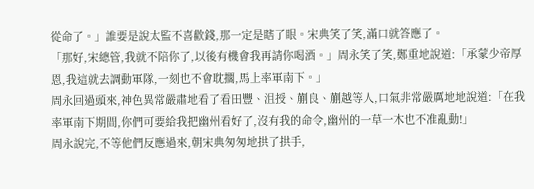從命了。」誰要是說太監不喜歡錢,那一定是瞎了眼。宋典笑了笑,滿口就答應了。
「那好,宋總管,我就不陪你了,以後有機會我再請你喝酒。」周永笑了笑,鄭重地說道:「承蒙少帝厚恩,我這就去調動軍隊,一刻也不會耽擱,馬上率軍南下。」
周永回過頭來,神色異常嚴肅地看了看田豐、沮授、蒯良、蒯越等人,口氣非常嚴厲地地說道:「在我率軍南下期間,你們可要給我把幽州看好了,沒有我的命令,幽州的一草一木也不准亂動!」
周永說完,不等他們反應過來,朝宋典匆匆地拱了拱手,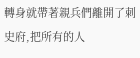轉身就帶著親兵們離開了刺史府,把所有的人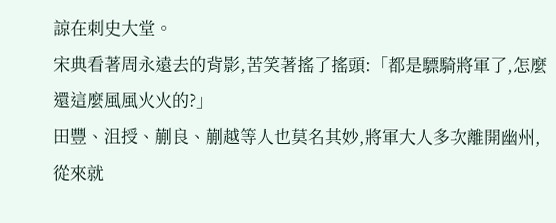諒在刺史大堂。
宋典看著周永遠去的背影,苦笑著搖了搖頭:「都是驃騎將軍了,怎麼還這麼風風火火的?」
田豐、沮授、蒯良、蒯越等人也莫名其妙,將軍大人多次離開幽州,從來就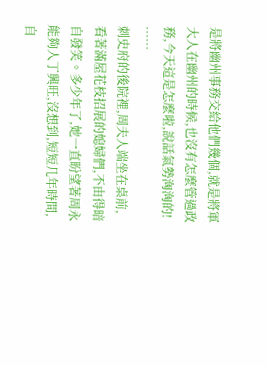是將幽州事務交給他們幾個,就是將軍大人在幽州的時候,也沒有怎麼管過政務,今天這是怎麼啦,說話氣勢洶洶的!
……
刺史府的後院裡,周夫人端坐在桌前,看著滿屋花枝招展的媳婦們,不由得暗自發笑。多少年了,她一直盼望著周永能夠人丁興旺,沒想到,短短几年時間,自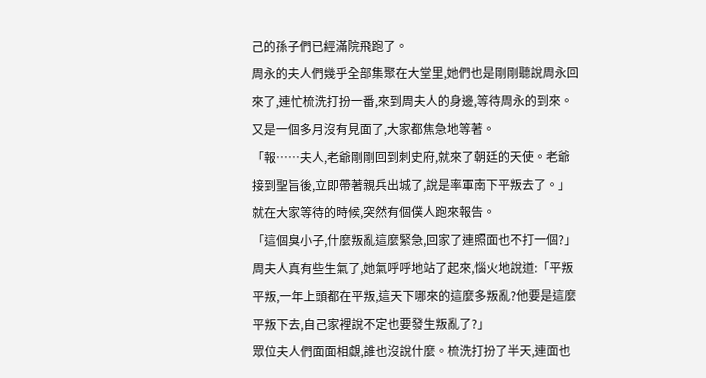己的孫子們已經滿院飛跑了。
周永的夫人們幾乎全部集聚在大堂里,她們也是剛剛聽說周永回來了,連忙梳洗打扮一番,來到周夫人的身邊,等待周永的到來。又是一個多月沒有見面了,大家都焦急地等著。
「報……夫人,老爺剛剛回到刺史府,就來了朝廷的天使。老爺接到聖旨後,立即帶著親兵出城了,說是率軍南下平叛去了。」就在大家等待的時候,突然有個僕人跑來報告。
「這個臭小子,什麼叛亂這麼緊急,回家了連照面也不打一個?」周夫人真有些生氣了,她氣呼呼地站了起來,惱火地說道:「平叛平叛,一年上頭都在平叛,這天下哪來的這麼多叛亂?他要是這麼平叛下去,自己家裡說不定也要發生叛亂了?」
眾位夫人們面面相覷,誰也沒說什麼。梳洗打扮了半天,連面也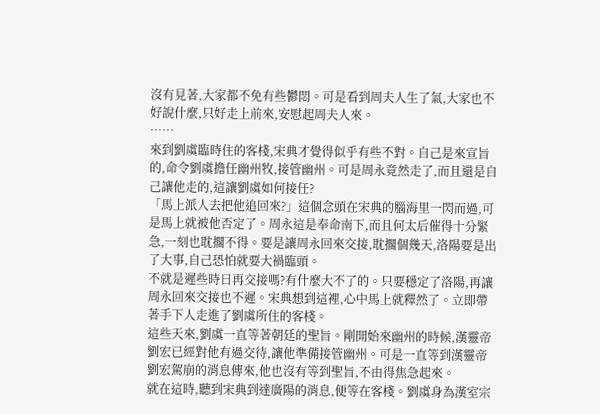沒有見著,大家都不免有些鬱悶。可是看到周夫人生了氣,大家也不好說什麼,只好走上前來,安慰起周夫人來。
……
來到劉虞臨時住的客棧,宋典才覺得似乎有些不對。自己是來宣旨的,命令劉虞擔任幽州牧,接管幽州。可是周永竟然走了,而且還是自己讓他走的,這讓劉虞如何接任?
「馬上派人去把他追回來?」這個念頭在宋典的腦海里一閃而過,可是馬上就被他否定了。周永這是奉命南下,而且何太后催得十分緊急,一刻也耽擱不得。要是讓周永回來交接,耽擱個幾天,洛陽要是出了大事,自己恐怕就要大禍臨頭。
不就是遲些時日再交接嗎?有什麼大不了的。只要穩定了洛陽,再讓周永回來交接也不遲。宋典想到這裡,心中馬上就釋然了。立即帶著手下人走進了劉虞所住的客棧。
這些天來,劉虞一直等著朝廷的聖旨。剛開始來幽州的時候,漢靈帝劉宏已經對他有過交待,讓他準備接管幽州。可是一直等到漢靈帝劉宏駕崩的消息傳來,他也沒有等到聖旨,不由得焦急起來。
就在這時,聽到宋典到達廣陽的消息,便等在客棧。劉虞身為漢室宗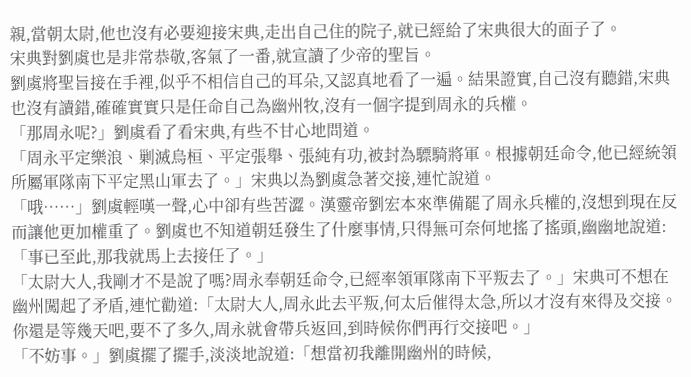親,當朝太尉,他也沒有必要迎接宋典,走出自己住的院子,就已經給了宋典很大的面子了。
宋典對劉虞也是非常恭敬,客氣了一番,就宣讀了少帝的聖旨。
劉虞將聖旨接在手裡,似乎不相信自己的耳朵,又認真地看了一遍。結果證實,自己沒有聽錯,宋典也沒有讀錯,確確實實只是任命自己為幽州牧,沒有一個字提到周永的兵權。
「那周永呢?」劉虞看了看宋典,有些不甘心地問道。
「周永平定樂浪、剿滅烏桓、平定張舉、張純有功,被封為驃騎將軍。根據朝廷命令,他已經統領所屬軍隊南下平定黑山軍去了。」宋典以為劉虞急著交接,連忙說道。
「哦……」劉虞輕嘆一聲,心中卻有些苦澀。漢靈帝劉宏本來準備罷了周永兵權的,沒想到現在反而讓他更加權重了。劉虞也不知道朝廷發生了什麼事情,只得無可奈何地搖了搖頭,幽幽地說道:「事已至此,那我就馬上去接任了。」
「太尉大人,我剛才不是說了嗎?周永奉朝廷命令,已經率領軍隊南下平叛去了。」宋典可不想在幽州闖起了矛盾,連忙勸道:「太尉大人,周永此去平叛,何太后催得太急,所以才沒有來得及交接。你還是等幾天吧,要不了多久,周永就會帶兵返回,到時候你們再行交接吧。」
「不妨事。」劉虞擺了擺手,淡淡地說道:「想當初我離開幽州的時候,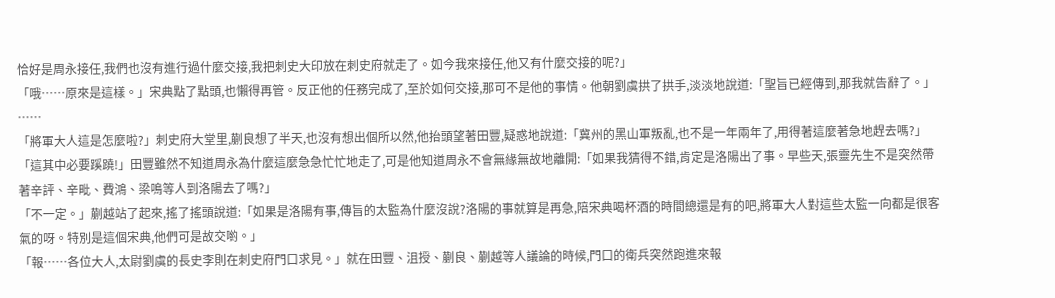恰好是周永接任,我們也沒有進行過什麼交接,我把刺史大印放在刺史府就走了。如今我來接任,他又有什麼交接的呢?」
「哦……原來是這樣。」宋典點了點頭,也懶得再管。反正他的任務完成了,至於如何交接,那可不是他的事情。他朝劉虞拱了拱手,淡淡地說道:「聖旨已經傳到,那我就告辭了。」
……
「將軍大人這是怎麼啦?」刺史府大堂里,蒯良想了半天,也沒有想出個所以然,他抬頭望著田豐,疑惑地說道:「冀州的黑山軍叛亂,也不是一年兩年了,用得著這麼著急地趕去嗎?」
「這其中必要蹊蹺!」田豐雖然不知道周永為什麼這麼急急忙忙地走了,可是他知道周永不會無緣無故地離開:「如果我猜得不錯,肯定是洛陽出了事。早些天,張靈先生不是突然帶著辛評、辛毗、費鴻、梁鳴等人到洛陽去了嗎?」
「不一定。」蒯越站了起來,搖了搖頭說道:「如果是洛陽有事,傳旨的太監為什麼沒說?洛陽的事就算是再急,陪宋典喝杯酒的時間總還是有的吧,將軍大人對這些太監一向都是很客氣的呀。特別是這個宋典,他們可是故交喲。」
「報……各位大人,太尉劉虞的長史李則在刺史府門口求見。」就在田豐、沮授、蒯良、蒯越等人議論的時候,門口的衛兵突然跑進來報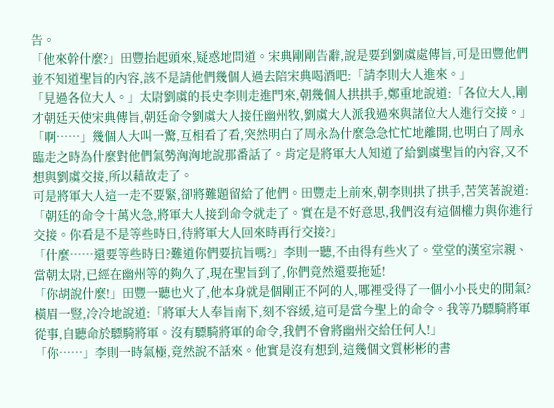告。
「他來幹什麼?」田豐抬起頭來,疑惑地問道。宋典剛剛告辭,說是要到劉虞處傳旨,可是田豐他們並不知道聖旨的內容,該不是請他們幾個人過去陪宋典喝酒吧:「請李則大人進來。」
「見過各位大人。」太尉劉虞的長史李則走進門來,朝幾個人拱拱手,鄭重地說道:「各位大人,剛才朝廷天使宋典傳旨,朝廷命令劉虞大人接任幽州牧,劉虞大人派我過來與諸位大人進行交接。」
「啊……」幾個人大叫一驚,互相看了看,突然明白了周永為什麼急急忙忙地離開,也明白了周永臨走之時為什麼對他們氣勢洶洶地說那番話了。肯定是將軍大人知道了給劉虞聖旨的內容,又不想與劉虞交接,所以藉故走了。
可是將軍大人這一走不要緊,卻將難題留給了他們。田豐走上前來,朝李則拱了拱手,苦笑著說道:「朝廷的命令十萬火急,將軍大人接到命令就走了。實在是不好意思,我們沒有這個權力與你進行交接。你看是不是等些時日,待將軍大人回來時再行交接?」
「什麼……還要等些時日?難道你們要抗旨嗎?」李則一聽,不由得有些火了。堂堂的漢室宗親、當朝太尉,已經在幽州等的夠久了,現在聖旨到了,你們竟然還要拖延!
「你胡說什麼!」田豐一聽也火了,他本身就是個剛正不阿的人,哪裡受得了一個小小長史的閒氣?橫眉一豎,冷冷地說道:「將軍大人奉旨南下,刻不容緩,這可是當今聖上的命令。我等乃驃騎將軍從事,自聽命於驃騎將軍。沒有驃騎將軍的命令,我們不會將幽州交給任何人!」
「你……」李則一時氣極,竟然說不話來。他實是沒有想到,這幾個文質彬彬的書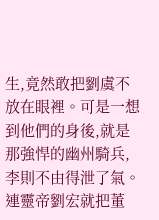生,竟然敢把劉虞不放在眼裡。可是一想到他們的身後,就是那強悍的幽州騎兵,李則不由得泄了氣。連靈帝劉宏就把董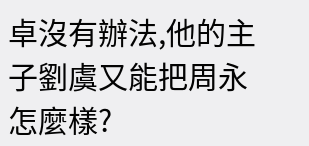卓沒有辦法,他的主子劉虞又能把周永怎麼樣?